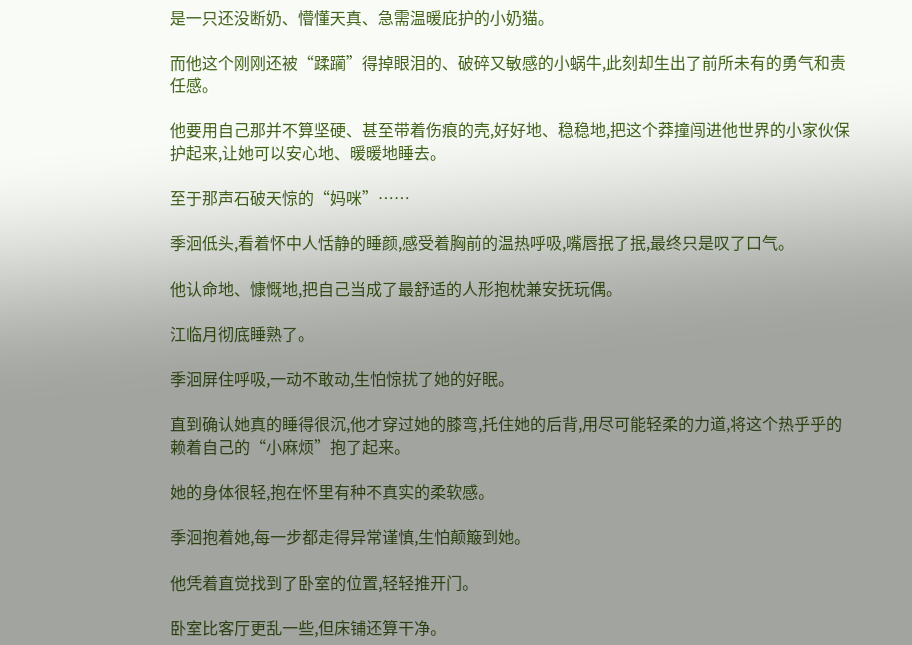是一只还没断奶、懵懂天真、急需温暖庇护的小奶猫。

而他这个刚刚还被“蹂躏”得掉眼泪的、破碎又敏感的小蜗牛,此刻却生出了前所未有的勇气和责任感。

他要用自己那并不算坚硬、甚至带着伤痕的壳,好好地、稳稳地,把这个莽撞闯进他世界的小家伙保护起来,让她可以安心地、暖暖地睡去。

至于那声石破天惊的“妈咪”……

季洄低头,看着怀中人恬静的睡颜,感受着胸前的温热呼吸,嘴唇抿了抿,最终只是叹了口气。

他认命地、慷慨地,把自己当成了最舒适的人形抱枕兼安抚玩偶。

江临月彻底睡熟了。

季洄屏住呼吸,一动不敢动,生怕惊扰了她的好眠。

直到确认她真的睡得很沉,他才穿过她的膝弯,托住她的后背,用尽可能轻柔的力道,将这个热乎乎的赖着自己的“小麻烦”抱了起来。

她的身体很轻,抱在怀里有种不真实的柔软感。

季洄抱着她,每一步都走得异常谨慎,生怕颠簸到她。

他凭着直觉找到了卧室的位置,轻轻推开门。

卧室比客厅更乱一些,但床铺还算干净。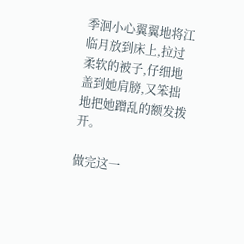季洄小心翼翼地将江临月放到床上,拉过柔软的被子,仔细地盖到她肩膀,又笨拙地把她蹭乱的额发拨开。

做完这一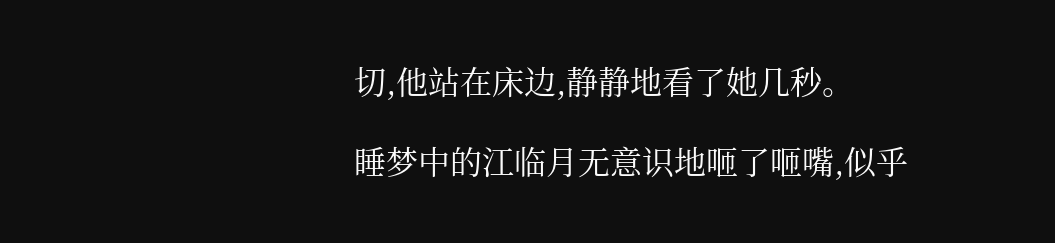切,他站在床边,静静地看了她几秒。

睡梦中的江临月无意识地咂了咂嘴,似乎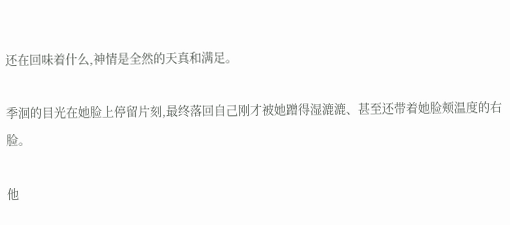还在回味着什么,神情是全然的天真和满足。

季洄的目光在她脸上停留片刻,最终落回自己刚才被她蹭得湿漉漉、甚至还带着她脸颊温度的右脸。

他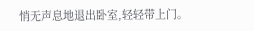悄无声息地退出卧室,轻轻带上门。